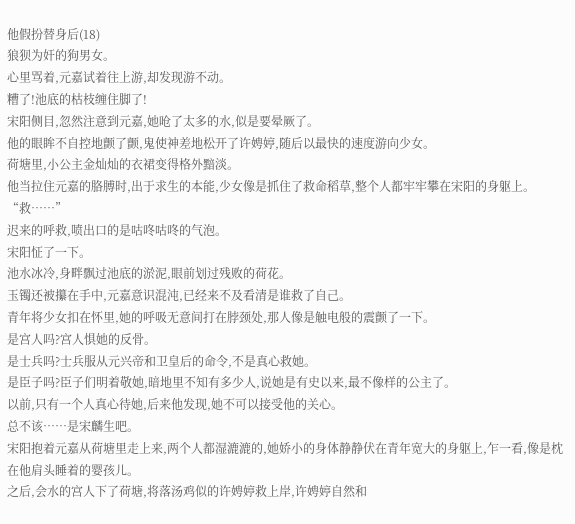他假扮替身后(18)
狼狈为奸的狗男女。
心里骂着,元嘉试着往上游,却发现游不动。
糟了!池底的枯枝缠住脚了!
宋阳侧目,忽然注意到元嘉,她呛了太多的水,似是要晕厥了。
他的眼眸不自控地颤了颤,鬼使神差地松开了许娉婷,随后以最快的速度游向少女。
荷塘里,小公主金灿灿的衣裙变得格外黯淡。
他当拉住元嘉的胳膊时,出于求生的本能,少女像是抓住了救命稻草,整个人都牢牢攀在宋阳的身躯上。
“救……”
迟来的呼救,喷出口的是咕咚咕咚的气泡。
宋阳怔了一下。
池水冰冷,身畔飘过池底的淤泥,眼前划过残败的荷花。
玉镯还被攥在手中,元嘉意识混沌,已经来不及看清是谁救了自己。
青年将少女扣在怀里,她的呼吸无意间打在脖颈处,那人像是触电般的震颤了一下。
是宫人吗?宫人惧她的反骨。
是士兵吗?士兵服从元兴帝和卫皇后的命令,不是真心救她。
是臣子吗?臣子们明着敬她,暗地里不知有多少人,说她是有史以来,最不像样的公主了。
以前,只有一个人真心待她,后来他发现,她不可以接受他的关心。
总不该……是宋麟生吧。
宋阳抱着元嘉从荷塘里走上来,两个人都湿漉漉的,她娇小的身体静静伏在青年宽大的身躯上,乍一看,像是枕在他肩头睡着的婴孩儿。
之后,会水的宫人下了荷塘,将落汤鸡似的许娉婷救上岸,许娉婷自然和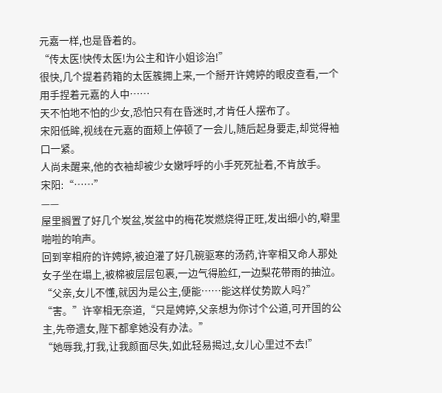元嘉一样,也是昏着的。
“传太医!快传太医!为公主和许小姐诊治!”
很快,几个提着药箱的太医簇拥上来,一个掰开许娉婷的眼皮查看,一个用手捏着元嘉的人中……
天不怕地不怕的少女,恐怕只有在昏迷时,才肯任人摆布了。
宋阳低眸,视线在元嘉的面颊上停顿了一会儿,随后起身要走,却觉得袖口一紧。
人尚未醒来,他的衣袖却被少女嫩呼呼的小手死死扯着,不肯放手。
宋阳:“……”
——
屋里搁置了好几个炭盆,炭盆中的梅花炭燃烧得正旺,发出细小的,噼里啪啦的响声。
回到宰相府的许娉婷,被迫灌了好几碗驱寒的汤药,许宰相又命人那处
女子坐在塌上,被棉被层层包裹,一边气得脸红,一边梨花带雨的抽泣。
“父亲,女儿不懂,就因为是公主,便能……能这样仗势欺人吗?”
“害。”许宰相无奈道,“只是娉婷,父亲想为你讨个公道,可开国的公主,先帝遗女,陛下都拿她没有办法。”
“她辱我,打我,让我颜面尽失,如此轻易揭过,女儿心里过不去!”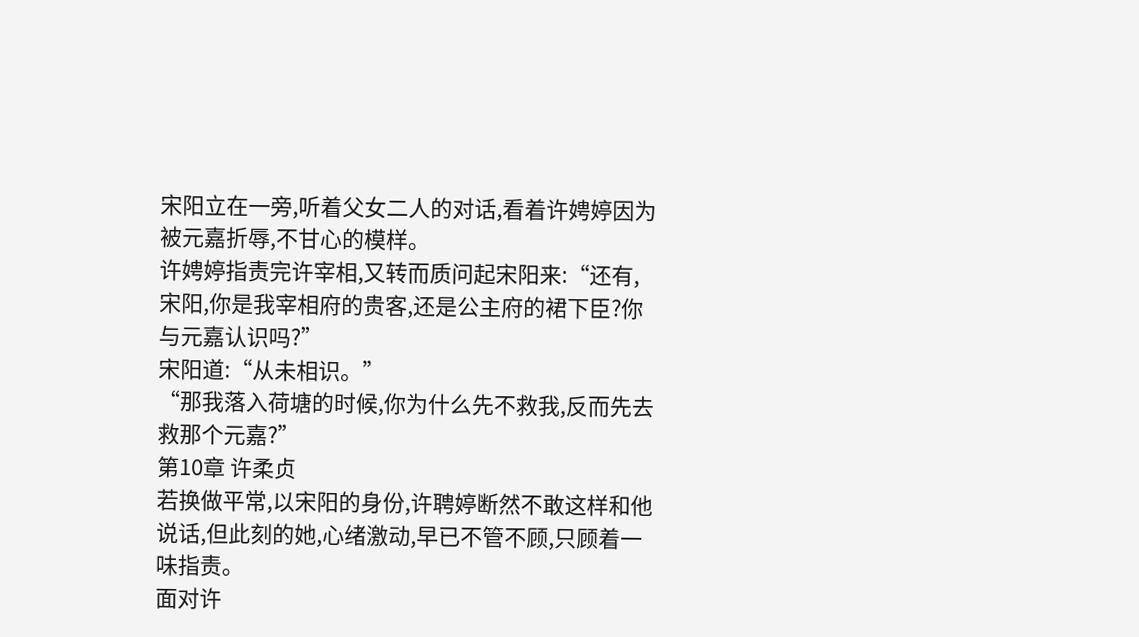宋阳立在一旁,听着父女二人的对话,看着许娉婷因为被元嘉折辱,不甘心的模样。
许娉婷指责完许宰相,又转而质问起宋阳来:“还有,宋阳,你是我宰相府的贵客,还是公主府的裙下臣?你与元嘉认识吗?”
宋阳道:“从未相识。”
“那我落入荷塘的时候,你为什么先不救我,反而先去救那个元嘉?”
第10章 许柔贞
若换做平常,以宋阳的身份,许聘婷断然不敢这样和他说话,但此刻的她,心绪激动,早已不管不顾,只顾着一味指责。
面对许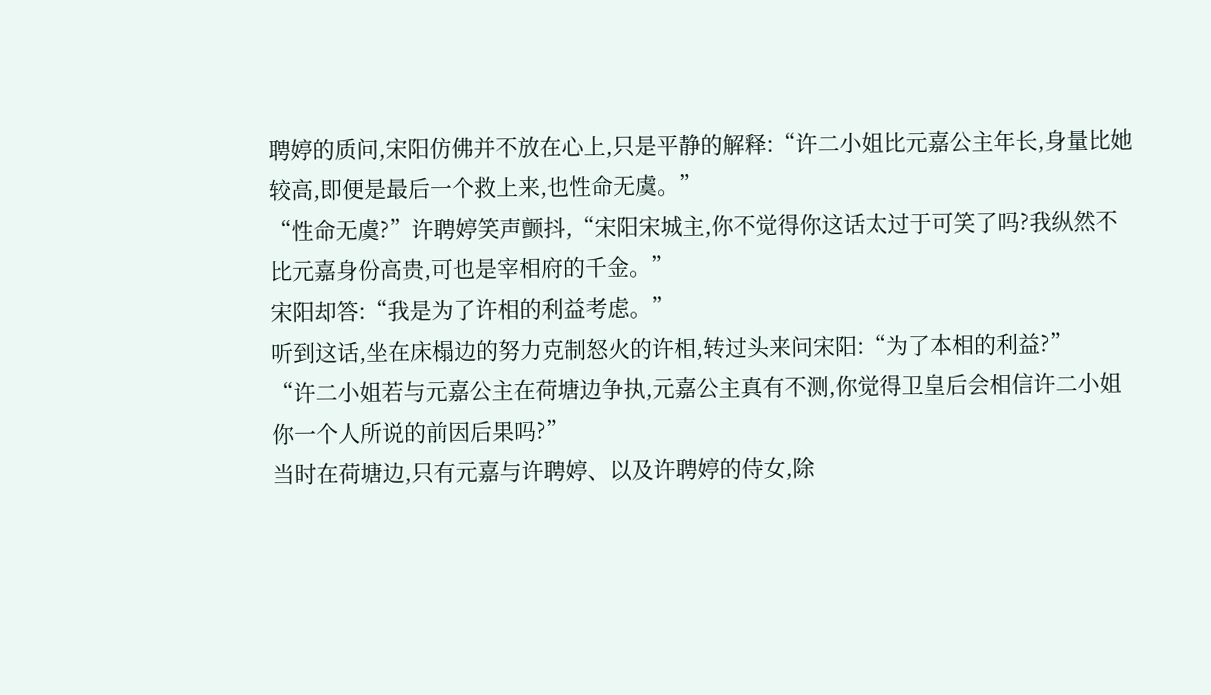聘婷的质问,宋阳仿佛并不放在心上,只是平静的解释:“许二小姐比元嘉公主年长,身量比她较高,即便是最后一个救上来,也性命无虞。”
“性命无虞?”许聘婷笑声颤抖,“宋阳宋城主,你不觉得你这话太过于可笑了吗?我纵然不比元嘉身份高贵,可也是宰相府的千金。”
宋阳却答:“我是为了许相的利益考虑。”
听到这话,坐在床榻边的努力克制怒火的许相,转过头来问宋阳:“为了本相的利益?”
“许二小姐若与元嘉公主在荷塘边争执,元嘉公主真有不测,你觉得卫皇后会相信许二小姐你一个人所说的前因后果吗?”
当时在荷塘边,只有元嘉与许聘婷、以及许聘婷的侍女,除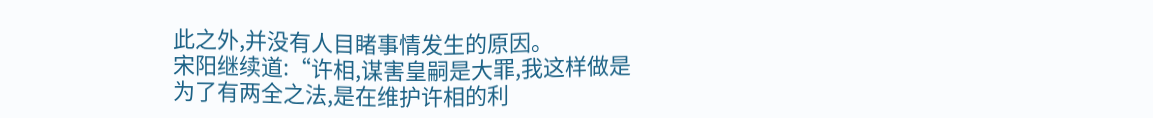此之外,并没有人目睹事情发生的原因。
宋阳继续道:“许相,谋害皇嗣是大罪,我这样做是为了有两全之法,是在维护许相的利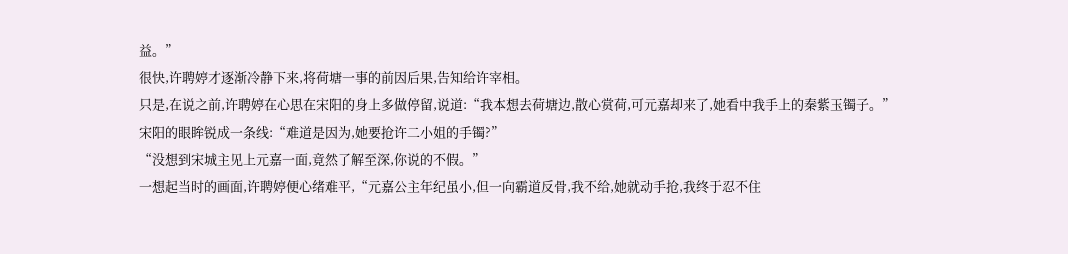益。”
很快,许聘婷才逐渐冷静下来,将荷塘一事的前因后果,告知给许宰相。
只是,在说之前,许聘婷在心思在宋阳的身上多做停留,说道:“我本想去荷塘边,散心赏荷,可元嘉却来了,她看中我手上的秦紫玉镯子。”
宋阳的眼眸锐成一条线:“难道是因为,她要抢许二小姐的手镯?”
“没想到宋城主见上元嘉一面,竟然了解至深,你说的不假。”
一想起当时的画面,许聘婷便心绪难平,“元嘉公主年纪虽小,但一向霸道反骨,我不给,她就动手抢,我终于忍不住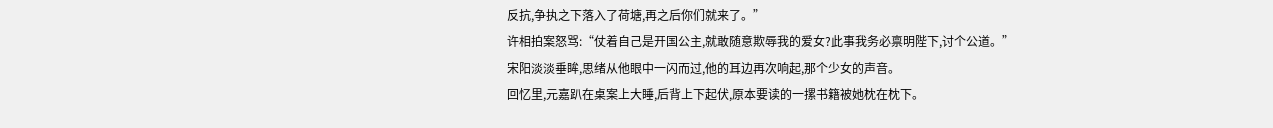反抗,争执之下落入了荷塘,再之后你们就来了。”
许相拍案怒骂:“仗着自己是开国公主,就敢随意欺辱我的爱女?此事我务必禀明陛下,讨个公道。”
宋阳淡淡垂眸,思绪从他眼中一闪而过,他的耳边再次响起,那个少女的声音。
回忆里,元嘉趴在桌案上大睡,后背上下起伏,原本要读的一摞书籍被她枕在枕下。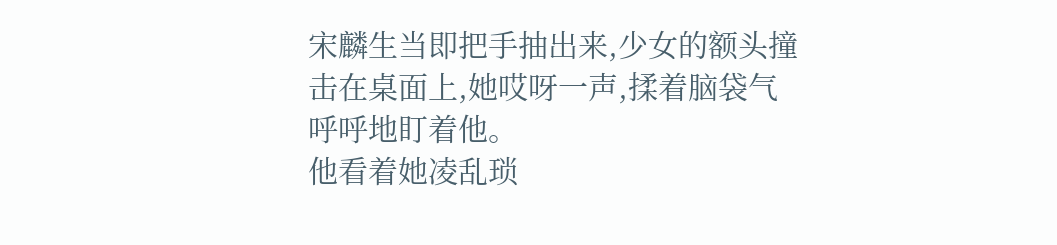宋麟生当即把手抽出来,少女的额头撞击在桌面上,她哎呀一声,揉着脑袋气呼呼地盯着他。
他看着她凌乱琐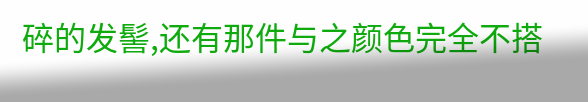碎的发髻,还有那件与之颜色完全不搭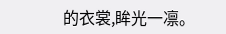的衣裳,眸光一凛。